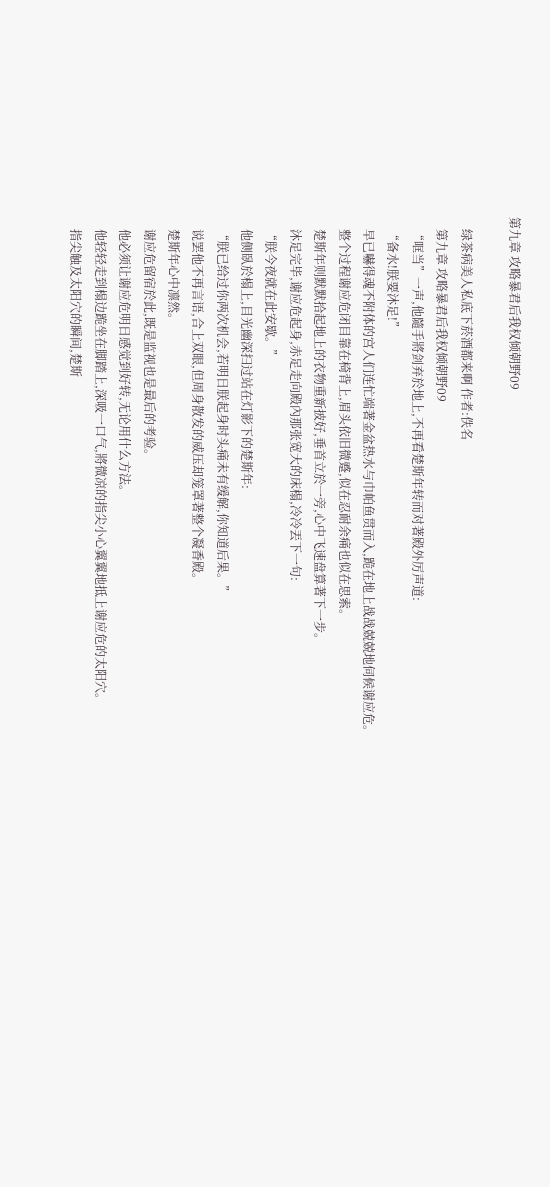第九章 攻略暴君后我权倾朝野09

    绿茶病美人私底下菸酒都来啊 作者:佚名
    第九章 攻略暴君后我权倾朝野09
    “哐当”一声,他隨手將剑弃於地上,不再看楚斯年转而对著殿外厉声道:
    “备水!朕要沐足!”
    早已嚇得魂不附体的宫人们连忙端著金盆热水与巾帕鱼贯而入,跪在地上战战兢兢地伺候谢应危。
    整个过程谢应危闭目靠在椅背上,眉头依旧微蹙,似在忍耐余痛也似在思索。
    楚斯年则默默拾起地上的衣物重新披好,垂首立於一旁,心中飞速盘算著下一步。
    沐足完毕,谢应危起身,赤足走向殿內那张宽大的床榻,冷冷丟下一句:
    “朕今夜就在此安歇。”
    他侧臥於榻上,目光幽深扫过站在灯影下的楚斯年:
    “朕已给过你两次机会,若明日朕起身时头痛未有缓解,你知道后果。”
    说罢他不再言语,合上双眼,但周身散发的威压却笼罩著整个凝香殿。
    楚斯年心中凛然。
    谢应危留宿於此,既是监视也是最后的考验。
    他必须让谢应危明日感觉到好转,无论用什么方法。
    他轻轻走到榻边跪坐在脚踏上,深吸一口气,將微凉的指尖小心翼翼地抵上谢应危的太阳穴。
    指尖触及太阳穴的瞬间,楚斯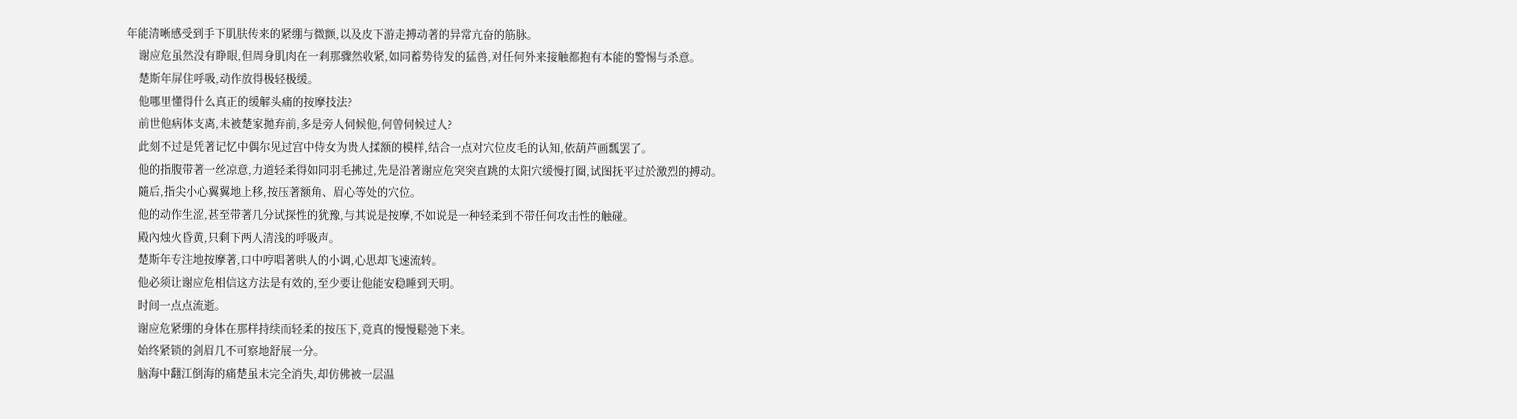年能清晰感受到手下肌肤传来的紧绷与微颤,以及皮下游走搏动著的异常亢奋的筋脉。
    谢应危虽然没有睁眼,但周身肌肉在一剎那骤然收紧,如同蓄势待发的猛兽,对任何外来接触都抱有本能的警惕与杀意。
    楚斯年屏住呼吸,动作放得极轻极缓。
    他哪里懂得什么真正的缓解头痛的按摩技法?
    前世他病体支离,未被楚家拋弃前,多是旁人伺候他,何曾伺候过人?
    此刻不过是凭著记忆中偶尔见过宫中侍女为贵人揉额的模样,结合一点对穴位皮毛的认知,依葫芦画瓢罢了。
    他的指腹带著一丝凉意,力道轻柔得如同羽毛拂过,先是沿著谢应危突突直跳的太阳穴缓慢打圈,试图抚平过於激烈的搏动。
    隨后,指尖小心翼翼地上移,按压著额角、眉心等处的穴位。
    他的动作生涩,甚至带著几分试探性的犹豫,与其说是按摩,不如说是一种轻柔到不带任何攻击性的触碰。
    殿內烛火昏黄,只剩下两人清浅的呼吸声。
    楚斯年专注地按摩著,口中哼唱著哄人的小调,心思却飞速流转。
    他必须让谢应危相信这方法是有效的,至少要让他能安稳睡到天明。
    时间一点点流逝。
    谢应危紧绷的身体在那样持续而轻柔的按压下,竟真的慢慢鬆弛下来。
    始终紧锁的剑眉几不可察地舒展一分。
    脑海中翻江倒海的痛楚虽未完全消失,却仿佛被一层温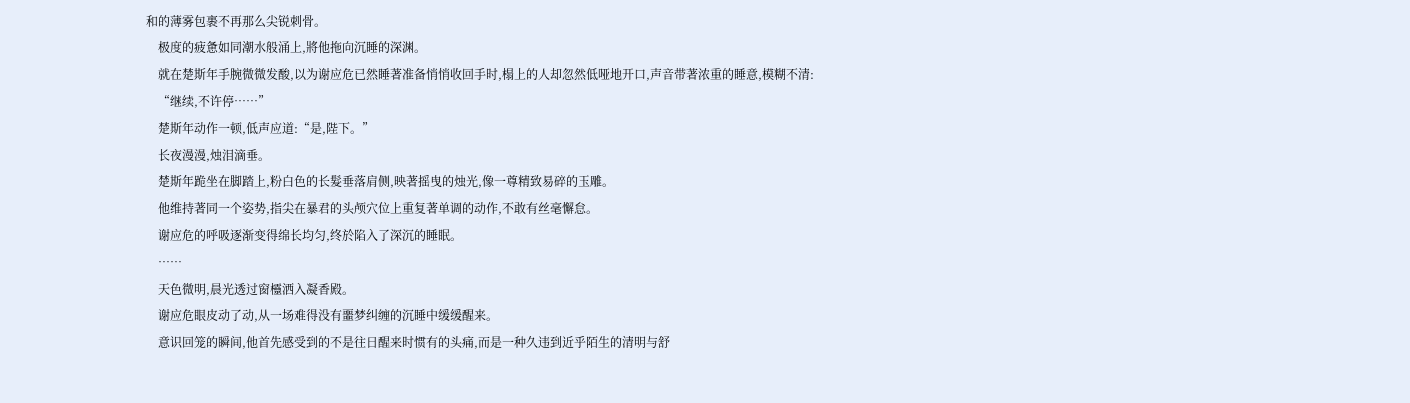和的薄雾包裹不再那么尖锐刺骨。
    极度的疲惫如同潮水般涌上,將他拖向沉睡的深渊。
    就在楚斯年手腕微微发酸,以为谢应危已然睡著准备悄悄收回手时,榻上的人却忽然低哑地开口,声音带著浓重的睡意,模糊不清:
    “继续,不许停……”
    楚斯年动作一顿,低声应道:“是,陛下。”
    长夜漫漫,烛泪滴垂。
    楚斯年跪坐在脚踏上,粉白色的长髮垂落肩侧,映著摇曳的烛光,像一尊精致易碎的玉雕。
    他维持著同一个姿势,指尖在暴君的头颅穴位上重复著单调的动作,不敢有丝毫懈怠。
    谢应危的呼吸逐渐变得绵长均匀,终於陷入了深沉的睡眠。
    ……
    天色微明,晨光透过窗欞洒入凝香殿。
    谢应危眼皮动了动,从一场难得没有噩梦纠缠的沉睡中缓缓醒来。
    意识回笼的瞬间,他首先感受到的不是往日醒来时惯有的头痛,而是一种久违到近乎陌生的清明与舒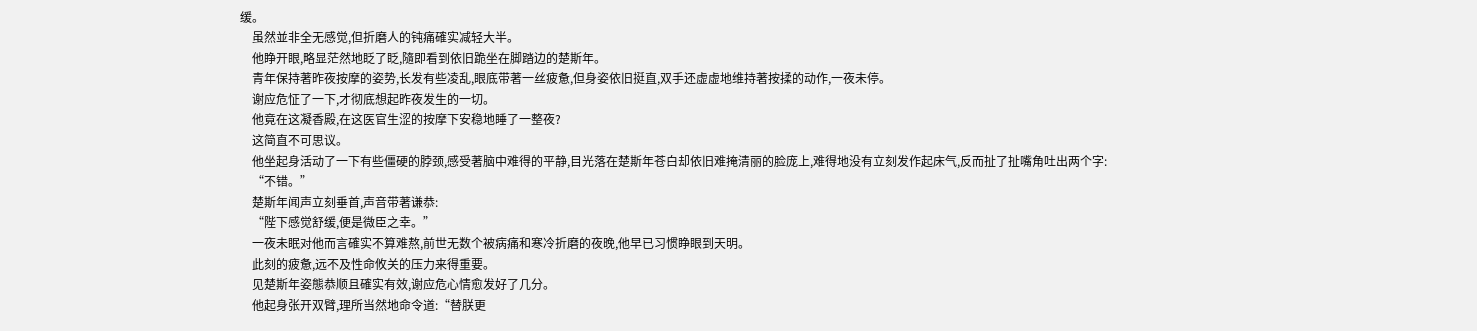缓。
    虽然並非全无感觉,但折磨人的钝痛確实减轻大半。
    他睁开眼,略显茫然地眨了眨,隨即看到依旧跪坐在脚踏边的楚斯年。
    青年保持著昨夜按摩的姿势,长发有些凌乱,眼底带著一丝疲惫,但身姿依旧挺直,双手还虚虚地维持著按揉的动作,一夜未停。
    谢应危怔了一下,才彻底想起昨夜发生的一切。
    他竟在这凝香殿,在这医官生涩的按摩下安稳地睡了一整夜?
    这简直不可思议。
    他坐起身活动了一下有些僵硬的脖颈,感受著脑中难得的平静,目光落在楚斯年苍白却依旧难掩清丽的脸庞上,难得地没有立刻发作起床气,反而扯了扯嘴角吐出两个字:
    “不错。”
    楚斯年闻声立刻垂首,声音带著谦恭:
    “陛下感觉舒缓,便是微臣之幸。”
    一夜未眠对他而言確实不算难熬,前世无数个被病痛和寒冷折磨的夜晚,他早已习惯睁眼到天明。
    此刻的疲惫,远不及性命攸关的压力来得重要。
    见楚斯年姿態恭顺且確实有效,谢应危心情愈发好了几分。
    他起身张开双臂,理所当然地命令道:“替朕更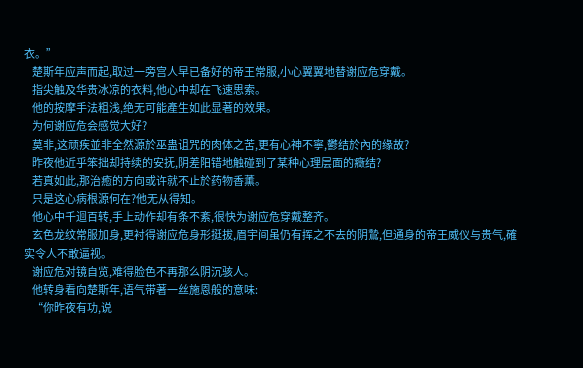衣。”
    楚斯年应声而起,取过一旁宫人早已备好的帝王常服,小心翼翼地替谢应危穿戴。
    指尖触及华贵冰凉的衣料,他心中却在飞速思索。
    他的按摩手法粗浅,绝无可能產生如此显著的效果。
    为何谢应危会感觉大好?
    莫非,这顽疾並非全然源於巫蛊诅咒的肉体之苦,更有心神不寧,鬱结於內的缘故?
    昨夜他近乎笨拙却持续的安抚,阴差阳错地触碰到了某种心理层面的癥结?
    若真如此,那治癒的方向或许就不止於药物香薰。
    只是这心病根源何在?他无从得知。
    他心中千迴百转,手上动作却有条不紊,很快为谢应危穿戴整齐。
    玄色龙纹常服加身,更衬得谢应危身形挺拔,眉宇间虽仍有挥之不去的阴鷙,但通身的帝王威仪与贵气,確实令人不敢逼视。
    谢应危对镜自览,难得脸色不再那么阴沉骇人。
    他转身看向楚斯年,语气带著一丝施恩般的意味:
    “你昨夜有功,说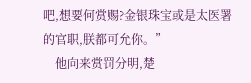吧,想要何赏赐?金银珠宝或是太医署的官职,朕都可允你。”
    他向来赏罚分明,楚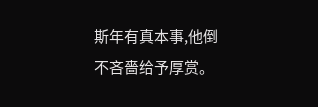斯年有真本事,他倒不吝嗇给予厚赏。